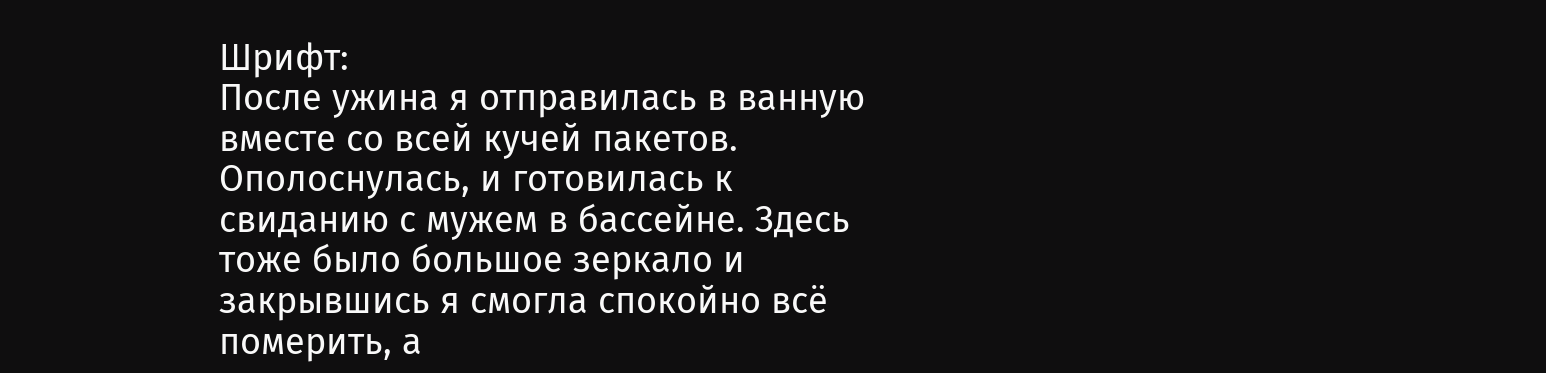Шрифт:
После ужина я отправилась в ванную вместе со всей кучей пакетов. Ополоснулась, и готовилась к свиданию с мужем в бассейне. Здесь тоже было большое зеркало и закрывшись я смогла спокойно всё померить, а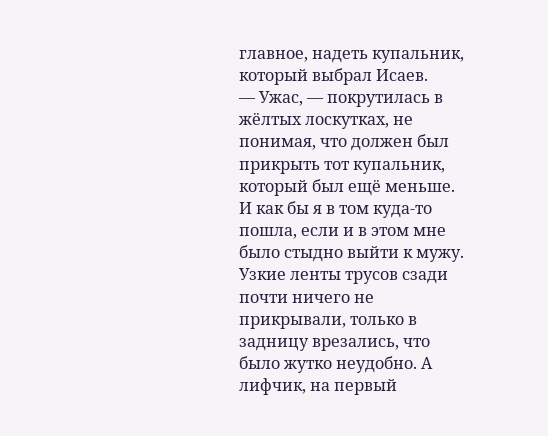главное, надеть купальник, который выбрал Исаев.
— Ужас, — покрутилась в жёлтых лоскутках, не понимая, что должен был прикрыть тот купальник, который был ещё меньше.
И как бы я в том куда-то пошла, если и в этом мне было стыдно выйти к мужу.
Узкие ленты трусов сзади почти ничего не прикрывали, только в задницу врезались, что было жутко неудобно. А лифчик, на первый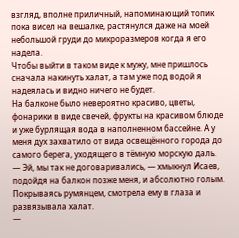взгляд, вполне приличный, напоминающий топик пока висел на вешалке, растянулся даже на моей небольшой груди до микроразмеров когда я его надела.
Чтобы выйти в таком виде к мужу, мне пришлось сначала накинуть халат, а там уже под водой я надеялась и видно ничего не будет.
На балконе было невероятно красиво, цветы, фонарики в виде свечей, фрукты на красивом блюде и уже бурлящая вода в наполненном бассейне. А у меня дух захватило от вида освещённого города до самого берега, уходящего в тёмную морскую даль.
— Эй, мы так не договаривались, — хмыкнул Исаев, подойдя на балкон позже меня, и абсолютно голым.
Покрываясь румянцем, смотрела ему в глаза и развязывала халат.
—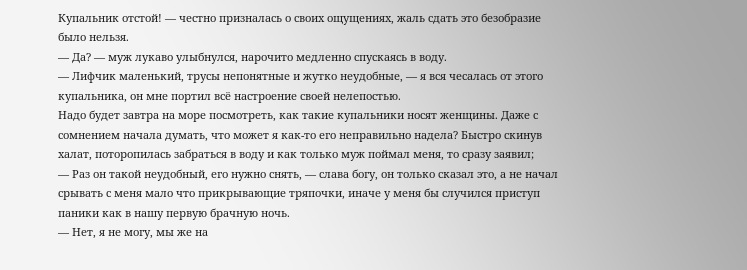Купальник отстой! — честно призналась о своих ощущениях, жаль сдать это безобразие было нельзя.
— Да? — муж лукаво улыбнулся, нарочито медленно спускаясь в воду.
— Лифчик маленький, трусы непонятные и жутко неудобные, — я вся чесалась от этого купальника, он мне портил всё настроение своей нелепостью.
Надо будет завтра на море посмотреть, как такие купальники носят женщины. Даже с сомнением начала думать, что может я как-то его неправильно надела? Быстро скинув халат, поторопилась забраться в воду и как только муж поймал меня, то сразу заявил;
— Раз он такой неудобный, его нужно снять, — слава богу, он только сказал это, а не начал срывать с меня мало что прикрывающие тряпочки, иначе у меня бы случился приступ паники как в нашу первую брачную ночь.
— Нет, я не могу, мы же на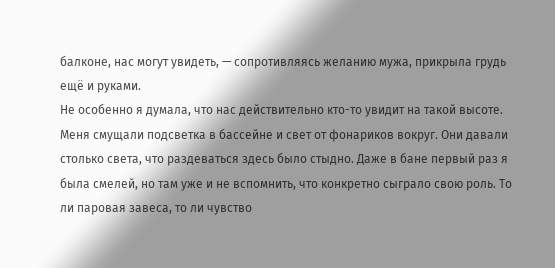балконе, нас могут увидеть, — сопротивляясь желанию мужа, прикрыла грудь ещё и руками.
Не особенно я думала, что нас действительно кто-то увидит на такой высоте. Меня смущали подсветка в бассейне и свет от фонариков вокруг. Они давали столько света, что раздеваться здесь было стыдно. Даже в бане первый раз я была смелей, но там уже и не вспомнить, что конкретно сыграло свою роль. То ли паровая завеса, то ли чувство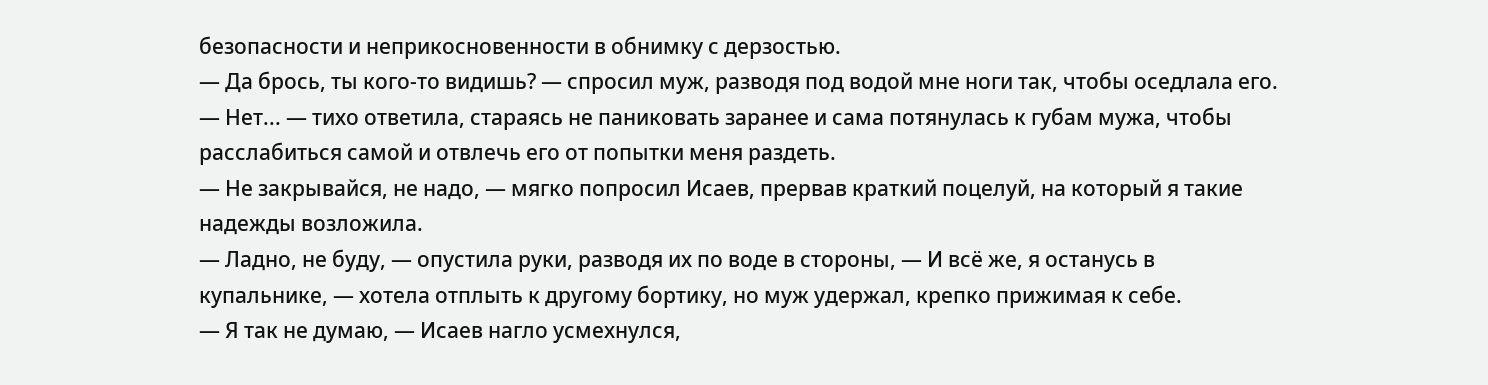безопасности и неприкосновенности в обнимку с дерзостью.
— Да брось, ты кого-то видишь? — спросил муж, разводя под водой мне ноги так, чтобы оседлала его.
— Нет... — тихо ответила, стараясь не паниковать заранее и сама потянулась к губам мужа, чтобы расслабиться самой и отвлечь его от попытки меня раздеть.
— Не закрывайся, не надо, — мягко попросил Исаев, прервав краткий поцелуй, на который я такие надежды возложила.
— Ладно, не буду, — опустила руки, разводя их по воде в стороны, — И всё же, я останусь в купальнике, — хотела отплыть к другому бортику, но муж удержал, крепко прижимая к себе.
— Я так не думаю, — Исаев нагло усмехнулся,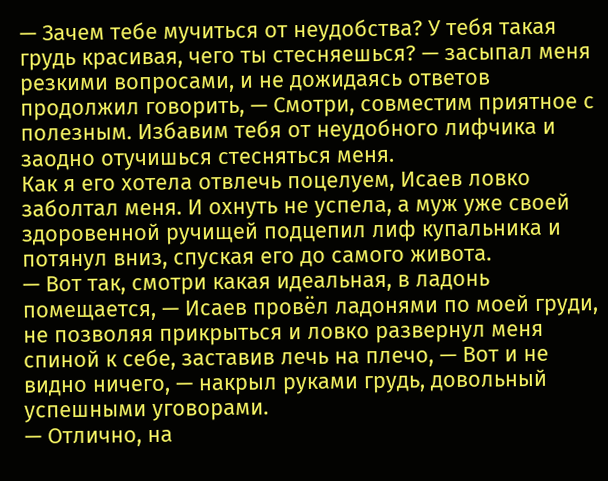— Зачем тебе мучиться от неудобства? У тебя такая грудь красивая, чего ты стесняешься? — засыпал меня резкими вопросами, и не дожидаясь ответов продолжил говорить, — Смотри, совместим приятное с полезным. Избавим тебя от неудобного лифчика и заодно отучишься стесняться меня.
Как я его хотела отвлечь поцелуем, Исаев ловко заболтал меня. И охнуть не успела, а муж уже своей здоровенной ручищей подцепил лиф купальника и потянул вниз, спуская его до самого живота.
— Вот так, смотри какая идеальная, в ладонь помещается, — Исаев провёл ладонями по моей груди, не позволяя прикрыться и ловко развернул меня спиной к себе, заставив лечь на плечо, — Вот и не видно ничего, — накрыл руками грудь, довольный успешными уговорами.
— Отлично, на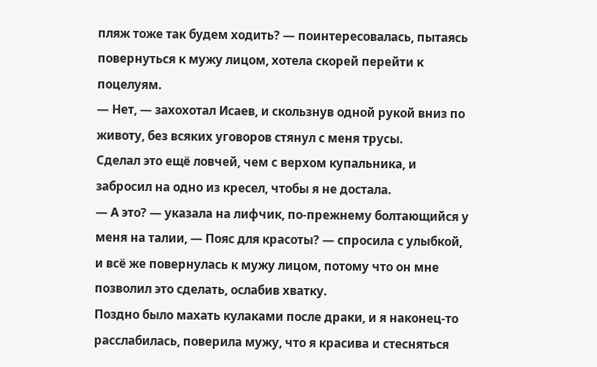пляж тоже так будем ходить? — поинтересовалась, пытаясь повернуться к мужу лицом, хотела скорей перейти к поцелуям.
— Нет, — захохотал Исаев, и скользнув одной рукой вниз по животу, без всяких уговоров стянул с меня трусы.
Сделал это ещё ловчей, чем с верхом купальника, и забросил на одно из кресел, чтобы я не достала.
— А это? — указала на лифчик, по-прежнему болтающийся у меня на талии, — Пояс для красоты? — спросила с улыбкой, и всё же повернулась к мужу лицом, потому что он мне позволил это сделать, ослабив хватку.
Поздно было махать кулаками после драки, и я наконец-то расслабилась, поверила мужу, что я красива и стесняться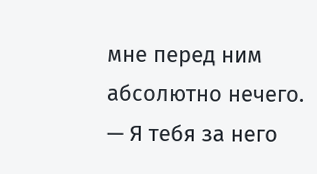мне перед ним абсолютно нечего.
— Я тебя за него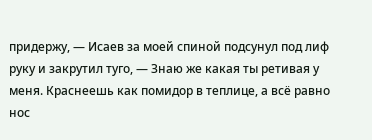придержу, — Исаев за моей спиной подсунул под лиф руку и закрутил туго, — Знаю же какая ты ретивая у меня. Краснеешь как помидор в теплице, а всё равно нос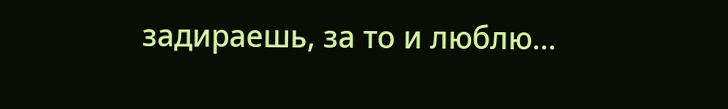задираешь, за то и люблю...